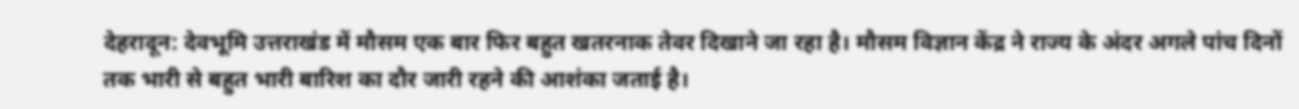देहरादून: देवभूमि उत्तराखंड में मौसम एक बार फिर बहुत खतरनाक तेवर दिखाने जा रहा है। मौसम विज्ञान केंद्र ने राज्य के अंदर अगले पांच दिनों तक भारी से बहुत भारी बारिश का दौर जारी रहने की आशंका जताई है।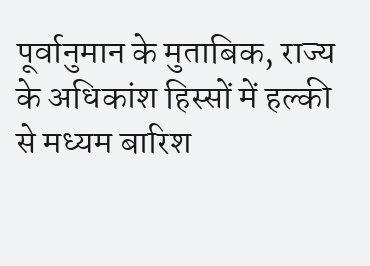पूर्वानुमान के मुताबिक, राज्य के अधिकांश हिस्सों में हल्की से मध्यम बारिश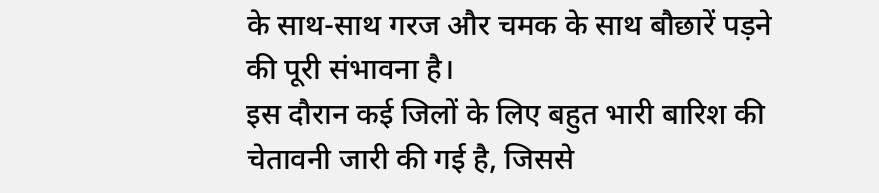के साथ-साथ गरज और चमक के साथ बौछारें पड़ने की पूरी संभावना है।
इस दौरान कई जिलों के लिए बहुत भारी बारिश की चेतावनी जारी की गई है, जिससे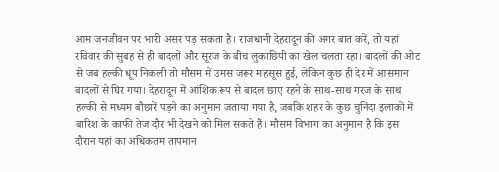आम जनजीवन पर भारी असर पड़ सकता है। राजधानी देहरादून की अगर बात करें, तो यहां रविवार की सुबह से ही बादलों और सूरज के बीच लुकाछिपी का खेल चलता रहा। बादलों की ओट से जब हल्की धूप निकली तो मौसम में उमस जरूर महसूस हुई, लेकिन कुछ ही देर में आसमान बादलों से घिर गया। देहरादून में आंशिक रूप से बादल छाए रहने के साथ-साथ गरज के साथ हल्की से मध्यम बौछारें पड़ने का अनुमान जताया गया है, जबकि शहर के कुछ चुनिंदा इलाकों में बारिश के काफी तेज दौर भी देखने को मिल सकते हैं। मौसम विभाग का अनुमान है कि इस दौरान यहां का अधिकतम तापमान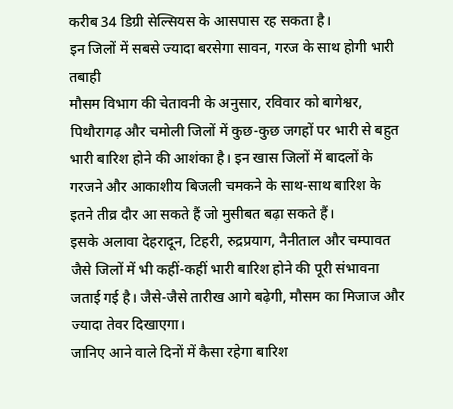करीब 34 डिग्री सेल्सियस के आसपास रह सकता है।
इन जिलों में सबसे ज्यादा बरसेगा सावन, गरज के साथ होगी भारी तबाही
मौसम विभाग की चेतावनी के अनुसार, रविवार को बागेश्वर, पिथौरागढ़ और चमोली जिलों में कुछ-कुछ जगहों पर भारी से बहुत भारी बारिश होने की आशंका है। इन खास जिलों में बादलों के गरजने और आकाशीय बिजली चमकने के साथ-साथ बारिश के इतने तीव्र दौर आ सकते हैं जो मुसीबत बढ़ा सकते हैं।
इसके अलावा देहरादून, टिहरी, रुद्रप्रयाग, नैनीताल और चम्पावत जैसे जिलों में भी कहीं-कहीं भारी बारिश होने की पूरी संभावना जताई गई है। जैसे-जैसे तारीख आगे बढ़ेगी, मौसम का मिजाज और ज्यादा तेवर दिखाएगा।
जानिए आने वाले दिनों में कैसा रहेगा बारिश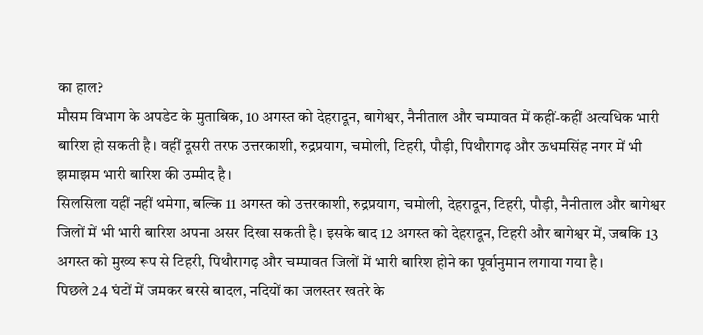का हाल?
मौसम विभाग के अपडेट के मुताबिक, 10 अगस्त को देहरादून, बागेश्वर, नैनीताल और चम्पावत में कहीं-कहीं अत्यधिक भारी बारिश हो सकती है। वहीं दूसरी तरफ उत्तरकाशी, रुद्रप्रयाग, चमोली, टिहरी, पौड़ी, पिथौरागढ़ और ऊधमसिंह नगर में भी झमाझम भारी बारिश की उम्मीद है।
सिलसिला यहीं नहीं थमेगा, बल्कि 11 अगस्त को उत्तरकाशी, रुद्रप्रयाग, चमोली, देहरादून, टिहरी, पौड़ी, नैनीताल और बागेश्वर जिलों में भी भारी बारिश अपना असर दिखा सकती है। इसके बाद 12 अगस्त को देहरादून, टिहरी और बागेश्वर में, जबकि 13 अगस्त को मुख्य रूप से टिहरी, पिथौरागढ़ और चम्पावत जिलों में भारी बारिश होने का पूर्वानुमान लगाया गया है।
पिछले 24 घंटों में जमकर बरसे बादल, नदियों का जलस्तर खतरे के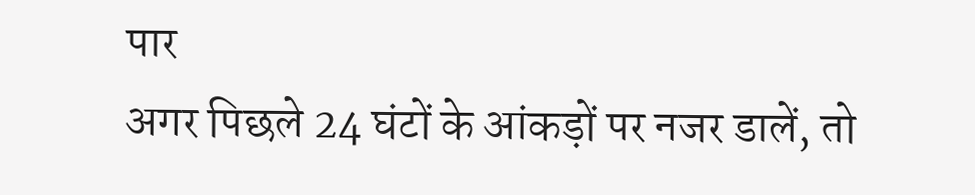पार
अगर पिछले 24 घंटों के आंकड़ों पर नजर डालें, तो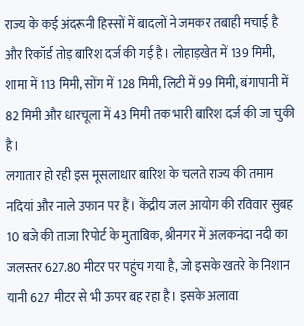राज्य के कई अंदरूनी हिस्सों में बादलों ने जमकर तबाही मचाई है और रिकॉर्ड तोड़ बारिश दर्ज की गई है। लोहाड़खेत में 139 मिमी, शामा में 113 मिमी, सोंग में 128 मिमी, लिटी में 99 मिमी, बंगापानी में 82 मिमी और धारचूला में 43 मिमी तक भारी बारिश दर्ज की जा चुकी है।
लगातार हो रही इस मूसलाधार बारिश के चलते राज्य की तमाम नदियां और नाले उफान पर हैं। केंद्रीय जल आयोग की रविवार सुबह 10 बजे की ताजा रिपोर्ट के मुताबिक, श्रीनगर में अलकनंदा नदी का जलस्तर 627.80 मीटर पर पहुंच गया है, जो इसके खतरे के निशान यानी 627 मीटर से भी ऊपर बह रहा है। इसके अलावा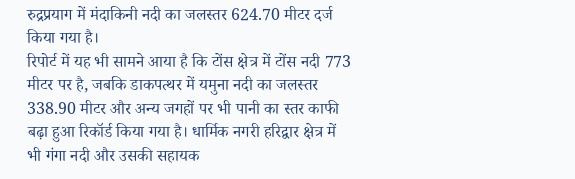रुद्रप्रयाग में मंदाकिनी नदी का जलस्तर 624.70 मीटर दर्ज किया गया है।
रिपोर्ट में यह भी सामने आया है कि टोंस क्षेत्र में टोंस नदी 773 मीटर पर है, जबकि डाकपत्थर में यमुना नदी का जलस्तर 338.90 मीटर और अन्य जगहों पर भी पानी का स्तर काफी बढ़ा हुआ रिकॉर्ड किया गया है। धार्मिक नगरी हरिद्वार क्षेत्र में भी गंगा नदी और उसकी सहायक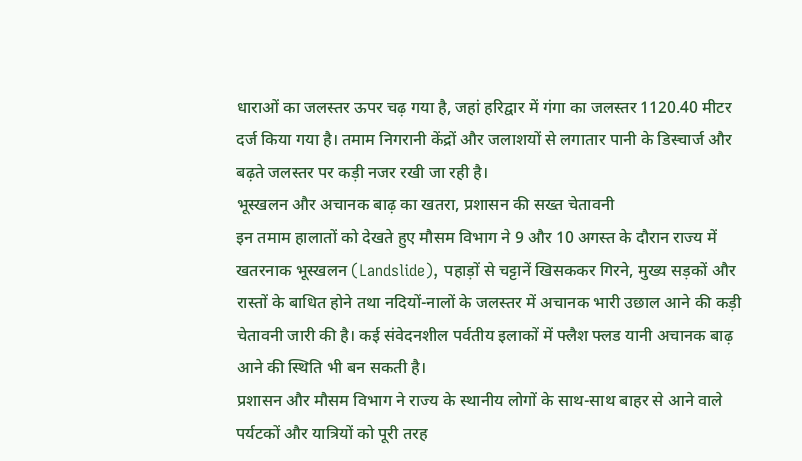धाराओं का जलस्तर ऊपर चढ़ गया है, जहां हरिद्वार में गंगा का जलस्तर 1120.40 मीटर दर्ज किया गया है। तमाम निगरानी केंद्रों और जलाशयों से लगातार पानी के डिस्चार्ज और बढ़ते जलस्तर पर कड़ी नजर रखी जा रही है।
भूस्खलन और अचानक बाढ़ का खतरा, प्रशासन की सख्त चेतावनी
इन तमाम हालातों को देखते हुए मौसम विभाग ने 9 और 10 अगस्त के दौरान राज्य में खतरनाक भूस्खलन (Landslide), पहाड़ों से चट्टानें खिसककर गिरने, मुख्य सड़कों और रास्तों के बाधित होने तथा नदियों-नालों के जलस्तर में अचानक भारी उछाल आने की कड़ी चेतावनी जारी की है। कई संवेदनशील पर्वतीय इलाकों में फ्लैश फ्लड यानी अचानक बाढ़ आने की स्थिति भी बन सकती है।
प्रशासन और मौसम विभाग ने राज्य के स्थानीय लोगों के साथ-साथ बाहर से आने वाले पर्यटकों और यात्रियों को पूरी तरह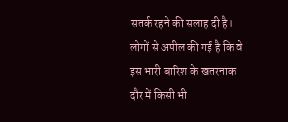सतर्क रहने की सलाह दी है। लोगों से अपील की गई है कि वे इस भारी बारिश के खतरनाक दौर में किसी भी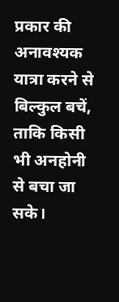प्रकार की अनावश्यक यात्रा करने से बिल्कुल बचें, ताकि किसी भी अनहोनी से बचा जा सके।